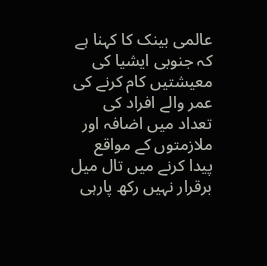عالمی بینک کا کہنا ہے کہ جنوبی ایشیا کی معیشتیں کام کرنے کی عمر والے افراد کی تعداد میں اضافہ اور ملازمتوں کے مواقع پیدا کرنے میں تال میل برقرار نہیں رکھ پارہی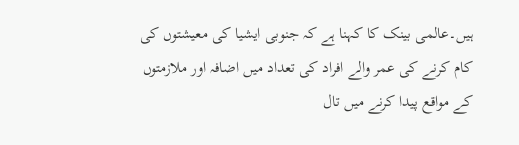ہیں۔عالمی بینک کا کہنا ہے کہ جنوبی ایشیا کی معیشتوں کی کام کرنے کی عمر والے افراد کی تعداد میں اضافہ اور ملازمتوں کے مواقع پیدا کرنے میں تال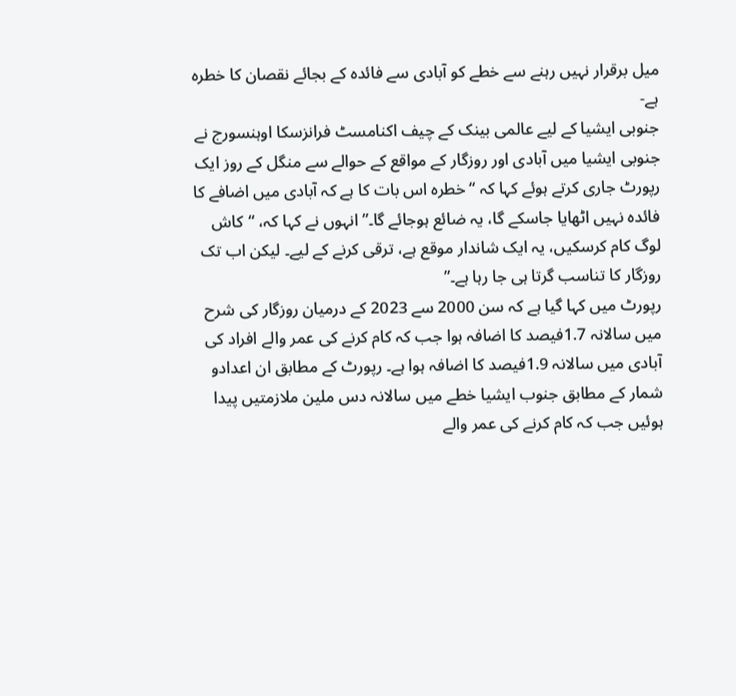میل برقرار نہیں رہنے سے خطے کو آبادی سے فائدہ کے بجائے نقصان کا خطرہ ہے-
جنوبی ایشیا کے لیے عالمی بینک کے چیف اکنامسٹ فرانزسکا اوہنسورج نے جنوبی ایشیا میں آبادی اور روزگار کے مواقع کے حوالے سے منگل کے روز ایک رپورٹ جاری کرتے ہوئے کہا کہ “خطرہ اس بات کا ہے کہ آبادی میں اضافے کا فائدہ نہیں اٹھایا جاسکے گا، یہ ضائع ہوجائے گا۔”انہوں نے کہا کہ، “کاش لوگ کام کرسکیں، یہ ایک شاندار موقع ہے، ترقی کرنے کے لیے۔ لیکن اب تک روزگار کا تناسب گرتا ہی جا رہا ہے۔”
رپورٹ میں کہا گیا ہے کہ سن 2000 سے 2023 کے درمیان روزگار کی شرح میں سالانہ 1.7فیصد کا اضافہ ہوا جب کہ کام کرنے کی عمر والے افراد کی آبادی میں سالانہ 1.9فیصد کا اضافہ ہوا ہے۔ رپورٹ کے مطابق ان اعدادو شمار کے مطابق جنوب ایشیا خطے میں سالانہ دس ملین ملازمتیں پیدا ہوئیں جب کہ کام کرنے کی عمر والے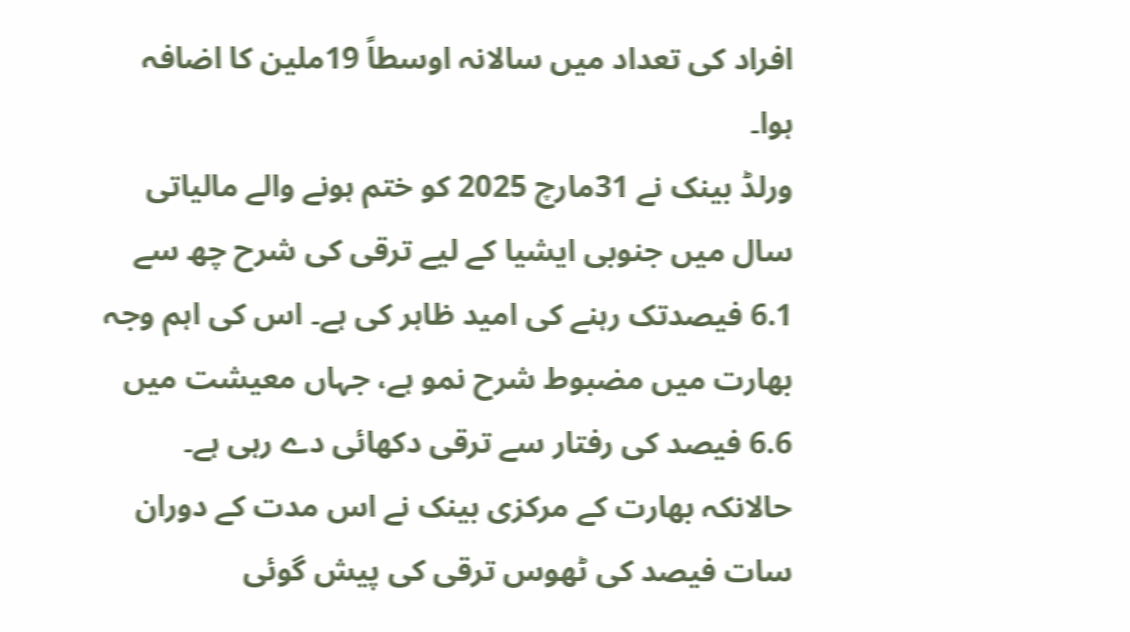افراد کی تعداد میں سالانہ اوسطاً 19ملین کا اضافہ ہوا۔
ورلڈ بینک نے 31مارچ 2025 کو ختم ہونے والے مالیاتی سال میں جنوبی ایشیا کے لیے ترقی کی شرح چھ سے 6.1 فیصدتک رہنے کی امید ظاہر کی ہے۔ اس کی اہم وجہ بھارت میں مضبوط شرح نمو ہے، جہاں معیشت میں 6.6 فیصد کی رفتار سے ترقی دکھائی دے رہی ہے۔ حالانکہ بھارت کے مرکزی بینک نے اس مدت کے دوران سات فیصد کی ٹھوس ترقی کی پیش گوئی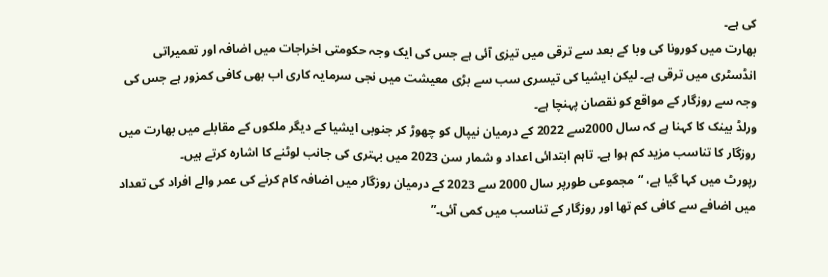کی ہے۔
بھارت میں کورونا کی وبا کے بعد سے ترقی میں تیزی آئی ہے جس کی ایک وجہ حکومتی اخراجات میں اضافہ اور تعمیراتی انڈسٹری میں ترقی ہے۔ لیکن ایشیا کی تیسری سب سے بڑی معیشت میں نجی سرمایہ کاری اب بھی کافی کمزور ہے جس کی وجہ سے روزگار کے مواقع کو نقصان پہنچا ہے۔
ورلڈ بینک کا کہنا ہے کہ سال 2000سے 2022 کے درمیان نیپال کو چھوڑ کر جنوبی ایشیا کے دیگر ملکوں کے مقابلے میں بھارت میں روزگار کا تناسب مزید کم ہوا ہے۔ تاہم ابتدائی اعداد و شمار سن 2023 میں بہتری کی جانب لوٹنے کا اشارہ کرتے ہیں۔
رپورٹ میں کہا گیا ہے، “مجموعی طورپر سال 2000 سے 2023 کے درمیان روزگار میں اضافہ کام کرنے کی عمر والے افراد کی تعداد میں اضافے سے کافی کم تھا اور روزگار کے تناسب میں کمی آئی۔”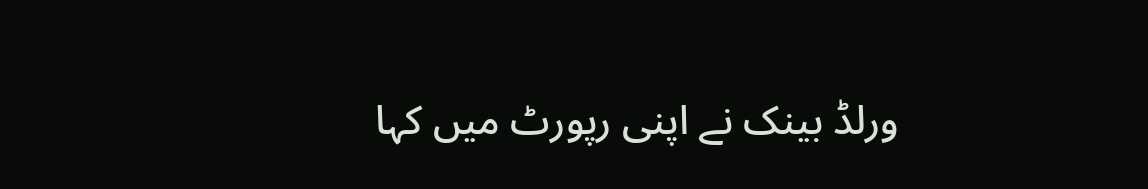ورلڈ بینک نے اپنی رپورٹ میں کہا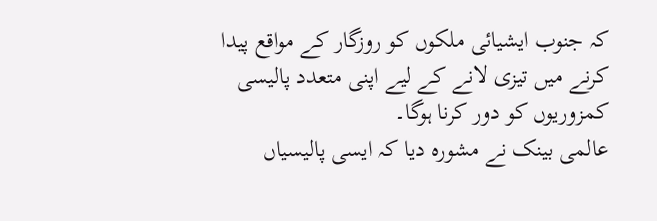کہ جنوب ایشیائی ملکوں کو روزگار کے مواقع پیدا کرنے میں تیزی لانے کے لیے اپنی متعدد پالیسی کمزوریوں کو دور کرنا ہوگا۔
عالمی بینک نے مشورہ دیا کہ ایسی پالیسیاں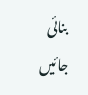بنائی جائیں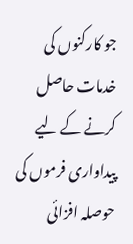جو کارکنوں کی خدمات حاصل کرنے کے لیے پیداواری فرموں کی حوصلہ افزائی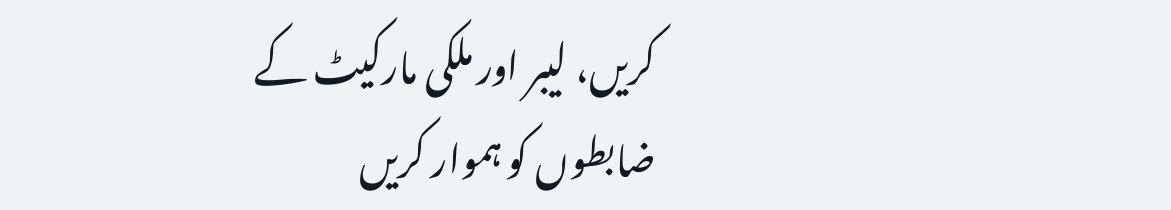کریں، لیبر اور ملکی مارکیٹ کے ضابطوں کو ہموار کریں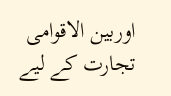اوربین الاقوامی تجارت کے لیے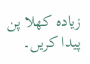زیادہ کھلا پن پیدا کریں۔